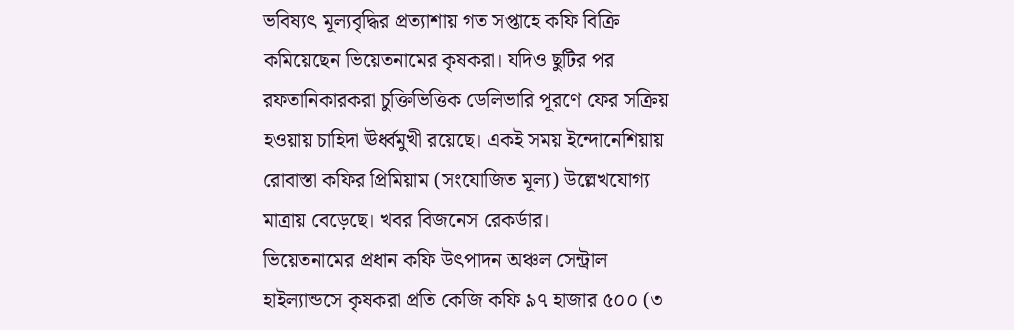ভবিষ্যৎ মূল্যবৃদ্ধির প্রত্যাশায় গত সপ্তাহে কফি বিক্রি কমিয়েছেন ভিয়েতনামের কৃষকরা। যদিও ছুটির পর রফতানিকারকরা চুক্তিভিত্তিক ডেলিভারি পূরণে ফের সক্রিয় হওয়ায় চাহিদা ঊর্ধ্বমুখী রয়েছে। একই সময় ইন্দোনেশিয়ায় রোবাস্তা কফির প্রিমিয়াম (সংযোজিত মূল্য) উল্লেখযোগ্য মাত্রায় বেড়েছে। খবর বিজনেস রেকর্ডার।
ভিয়েতনামের প্রধান কফি উৎপাদন অঞ্চল সেন্ট্রাল হাইল্যান্ডসে কৃষকরা প্রতি কেজি কফি ৯৭ হাজার ৫০০ (৩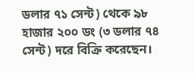ডলার ৭১ সেন্ট) থেকে ৯৮ হাজার ২০০ ডং (৩ ডলার ৭৪ সেন্ট) দরে বিক্রি করেছেন।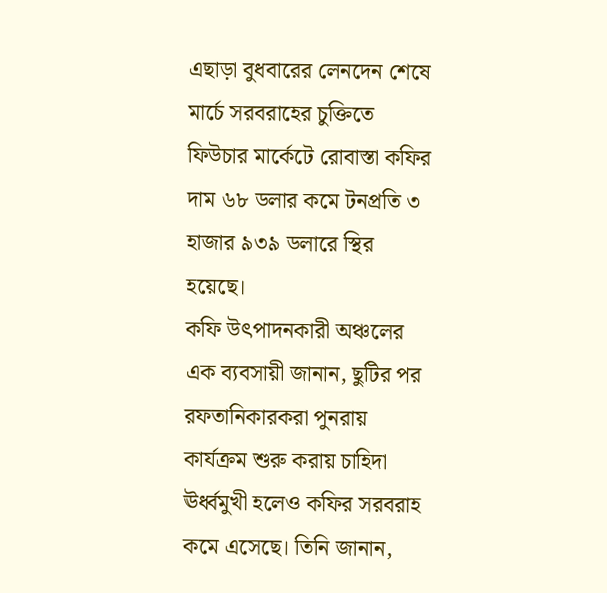এছাড়া বুধবারের লেনদেন শেষে মার্চে সরবরাহের চুক্তিতে ফিউচার মার্কেটে রোবাস্তা কফির দাম ৬৮ ডলার কমে টনপ্রতি ৩ হাজার ৯৩৯ ডলারে স্থির হয়েছে।
কফি উৎপাদনকারী অঞ্চলের এক ব্যবসায়ী জানান, ছুটির পর রফতানিকারকরা পুনরায় কার্যক্রম শুরু করায় চাহিদা ঊর্ধ্বমুখী হলেও কফির সরবরাহ কমে এসেছে। তিনি জানান,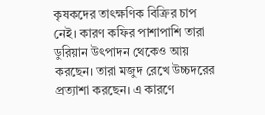কৃষকদের তাৎক্ষণিক বিক্রির চাপ নেই। কারণ কফির পাশাপাশি তারা ডুরিয়ান উৎপাদন থেকেও আয় করছেন। তারা মজুদ রেখে উচ্চদরের প্রত্যাশা করছেন। এ কারণে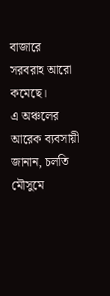বাজারে সরবরাহ আরো কমেছে।
এ অঞ্চলের আরেক ব্যবসায়ী জানান, চলতি মৌসুমে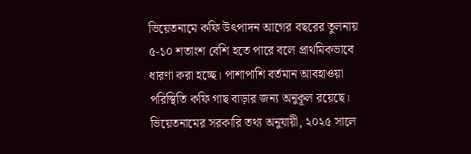ভিয়েতনামে কফি উৎপাদন আগের বছরের তুলনায় ৫-১০ শতাংশ বেশি হতে পারে বলে প্রাথমিকভাবে ধারণা করা হচ্ছে। পাশাপাশি বর্তমান আবহাওয়া পরিস্থিতি কফি গাছ বাড়ার জন্য অনুকূল রয়েছে।
ভিয়েতনামের সরকারি তথ্য অনুযায়ী, ২০২৫ সালে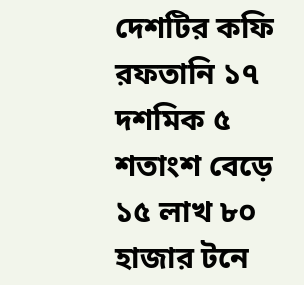দেশটির কফি রফতানি ১৭ দশমিক ৫ শতাংশ বেড়ে ১৫ লাখ ৮০ হাজার টনে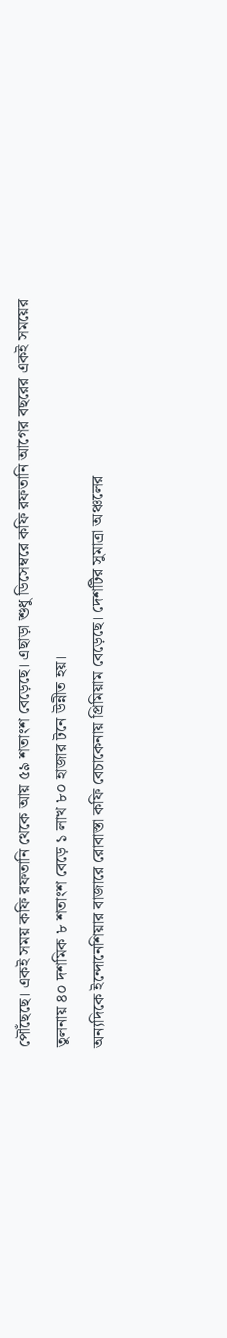পৌঁছেছে। একই সময় কফি রফতানি থেকে আয় ৫৯ শতাংশ বেড়েছে। এছাড়া শুধু ডিসেম্বরে কফি রফতানি আগের বছরের একই সময়ের তুলনায় ৪০ দশমিক ৮ শতাংশ বেড়ে ১ লাখ ৮০ হাজার টনে উন্নীত হয়।
অন্যদিকে ইন্দোনেশিয়ার বাজারে রোবাস্তা কফি বেচাকেনায় প্রিমিয়াম বেড়েছে। দেশটির সুমাত্রা অঞ্চলের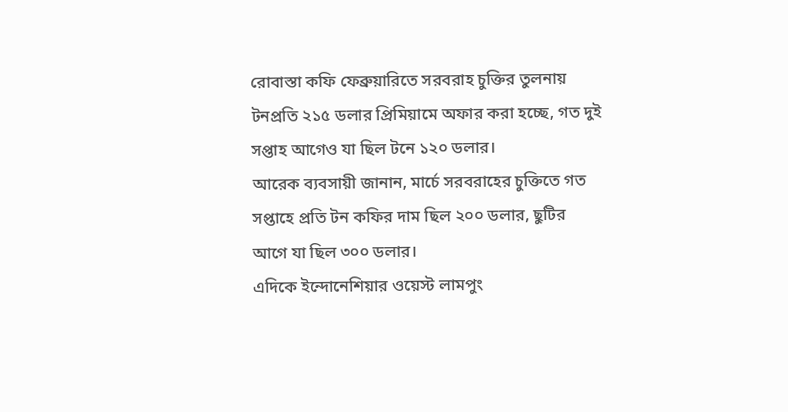রোবাস্তা কফি ফেব্রুয়ারিতে সরবরাহ চুক্তির তুলনায় টনপ্রতি ২১৫ ডলার প্রিমিয়ামে অফার করা হচ্ছে, গত দুই সপ্তাহ আগেও যা ছিল টনে ১২০ ডলার।
আরেক ব্যবসায়ী জানান, মার্চে সরবরাহের চুক্তিতে গত সপ্তাহে প্রতি টন কফির দাম ছিল ২০০ ডলার, ছুটির আগে যা ছিল ৩০০ ডলার।
এদিকে ইন্দোনেশিয়ার ওয়েস্ট লামপুং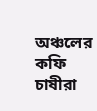অঞ্চলের কফি চাষীরা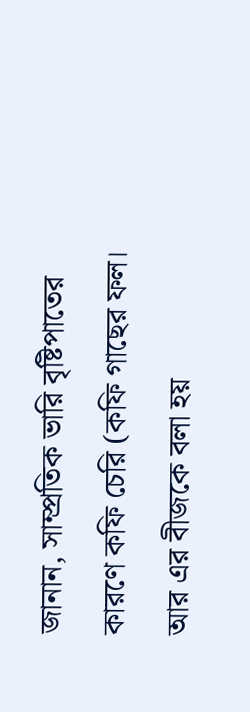জানান, সাম্প্রতিক ভারি বৃষ্টিপাতের কারণে কফি চেরি (কফি গাছের ফল। আর এর বীজকে বলা হয়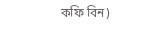কফি বিন)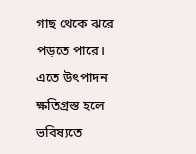গাছ থেকে ঝরে পড়তে পারে। এতে উৎপাদন ক্ষতিগ্রস্ত হলে ভবিষ্যতে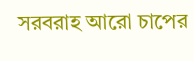সরবরাহ আরো চাপের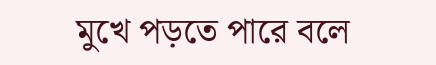মুখে পড়তে পারে বলে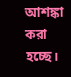আশঙ্কা করা হচ্ছে।